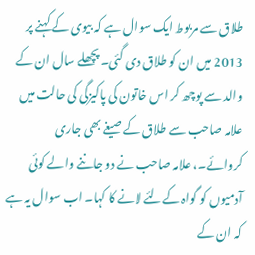طلاق سے مربوط ایک سوال ہے کہ بیوی کے کہنے پر 2013 میں ان کو طلاق دی گئی۔ پچھلے سال ان کے والد سے پوچھ کر اس خاتون کی پاکیزگی کی حالت میں علامہ صاحب سے طلاق کے صیغے بھی جاری کروائے۔، علامہ صاحب نے دو جاننے والے کوئی آدمیوں کو گواہ کےلئے لانے کا کہا۔ اب سوال یہ ہے کہ ان کے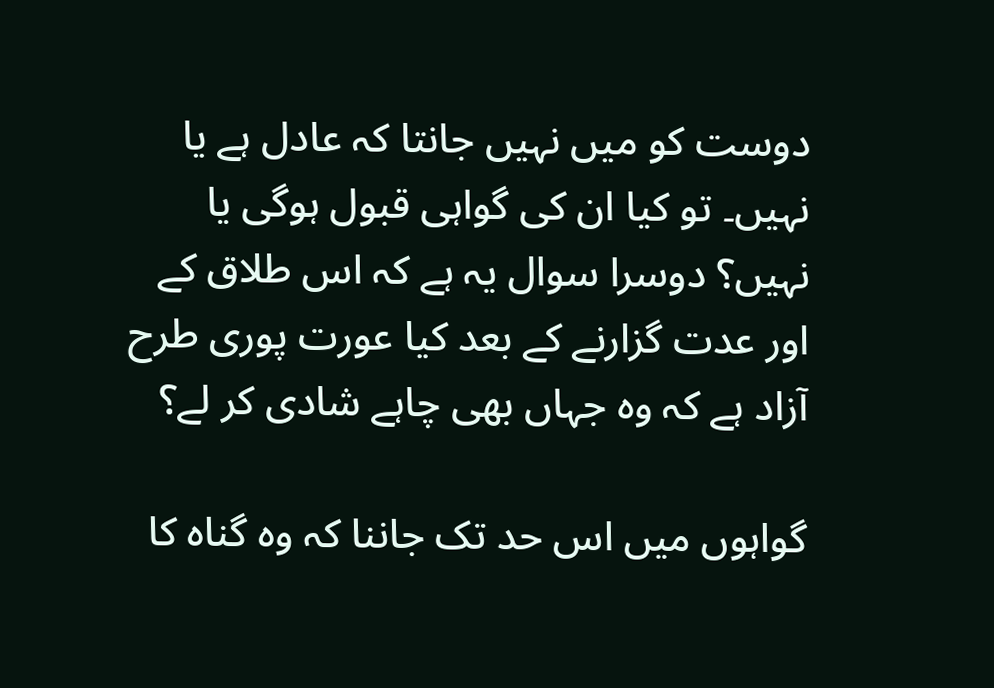دوست کو میں نہیں جانتا کہ عادل ہے یا نہیں۔ تو کیا ان کی گواہی قبول ہوگی یا نہیں؟ دوسرا سوال یہ ہے کہ اس طلاق کے اور عدت گزارنے کے بعد کیا عورت پوری طرح آزاد ہے کہ وہ جہاں بھی چاہے شادی کر لے؟

گواہوں میں اس حد تک جاننا کہ وہ گناہ کا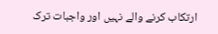ارتکاب کرنے والے نہیں اور واجبات ترک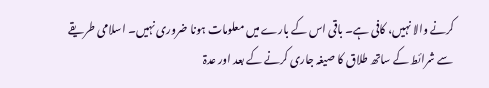کرنے والا نہیں، کافی ہے۔ باقی اس کے بارے میں معلومات ہونا ضروری نہیں۔ اسلامی طریقے سے شرائط کے ساتھ طلاق کا صیغہ جاری کرنے کے بعد اور عدۃ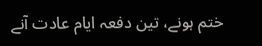ختم ہونے، تین دفعہ ایام عادت آنے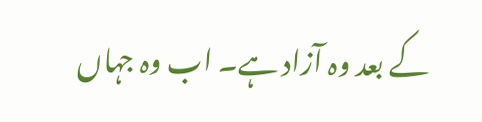کے بعد وہ آزاد ہے۔ اب وہ جہاں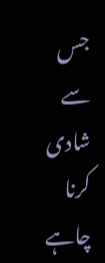جس سے شادی کرنا چاہے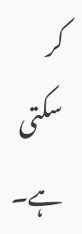کر سکتی ہے۔